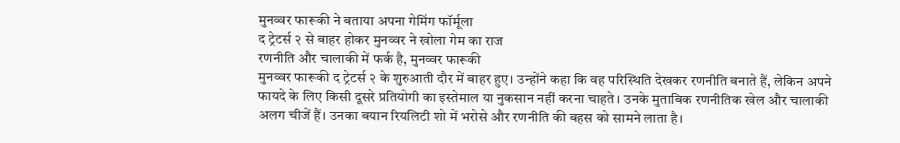मुनव्वर फारूकी ने बताया अपना गेमिंग फॉर्मूला
द ट्रेटर्स २ से बाहर होकर मुनव्वर ने खोला गेम का राज
रणनीति और चालाकी में फर्क है, मुनव्वर फारूकी
मुनव्वर फारूकी द ट्रेटर्स २ के शुरुआती दौर में बाहर हुए। उन्होंने कहा कि वह परिस्थिति देखकर रणनीति बनाते हैं, लेकिन अपने फायदे के लिए किसी दूसरे प्रतियोगी का इस्तेमाल या नुकसान नहीं करना चाहते। उनके मुताबिक रणनीतिक खेल और चालाकी अलग चीजें हैं। उनका बयान रियलिटी शो में भरोसे और रणनीति की बहस को सामने लाता है।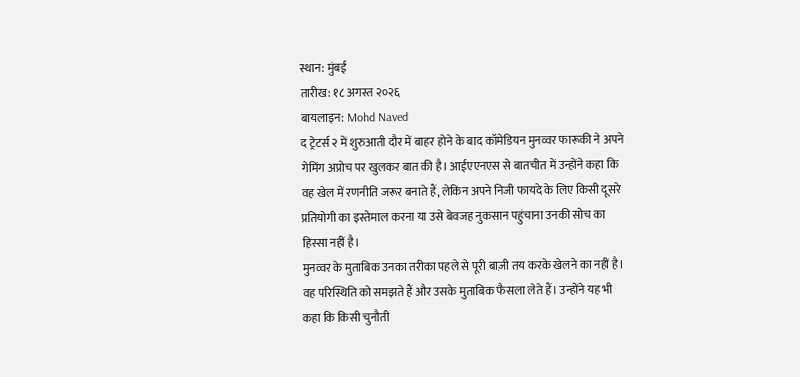स्थान: मुंबई
तारीख: १८ अगस्त २०२६
बायलाइन: Mohd Naved
द ट्रेटर्स २ में शुरुआती दौर में बाहर होने के बाद कॉमेडियन मुनव्वर फारूकी ने अपने गेमिंग अप्रोच पर खुलकर बात की है। आईएएनएस से बातचीत में उन्होंने कहा कि वह खेल में रणनीति जरूर बनाते हैं, लेकिन अपने निजी फायदे के लिए किसी दूसरे प्रतियोगी का इस्तेमाल करना या उसे बेवजह नुकसान पहुंचाना उनकी सोच का हिस्सा नहीं है।
मुनव्वर के मुताबिक उनका तरीका पहले से पूरी बाज़ी तय करके खेलने का नहीं है। वह परिस्थिति को समझते हैं और उसके मुताबिक फैसला लेते हैं। उन्होंने यह भी कहा कि किसी चुनौती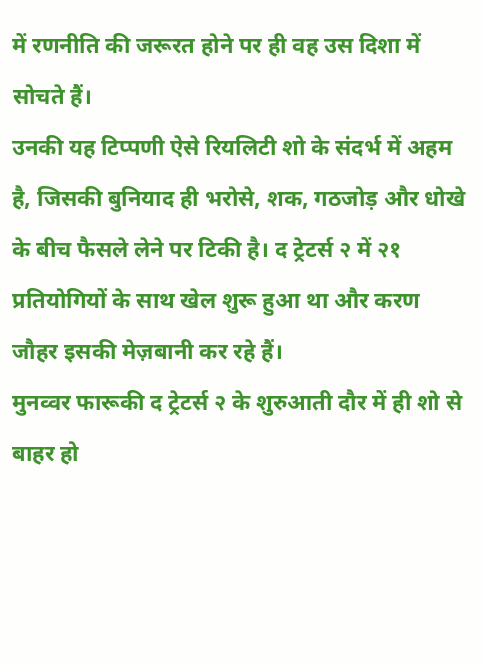में रणनीति की जरूरत होने पर ही वह उस दिशा में सोचते हैं।
उनकी यह टिप्पणी ऐसे रियलिटी शो के संदर्भ में अहम है, जिसकी बुनियाद ही भरोसे, शक, गठजोड़ और धोखे के बीच फैसले लेने पर टिकी है। द ट्रेटर्स २ में २१ प्रतियोगियों के साथ खेल शुरू हुआ था और करण जौहर इसकी मेज़बानी कर रहे हैं।
मुनव्वर फारूकी द ट्रेटर्स २ के शुरुआती दौर में ही शो से बाहर हो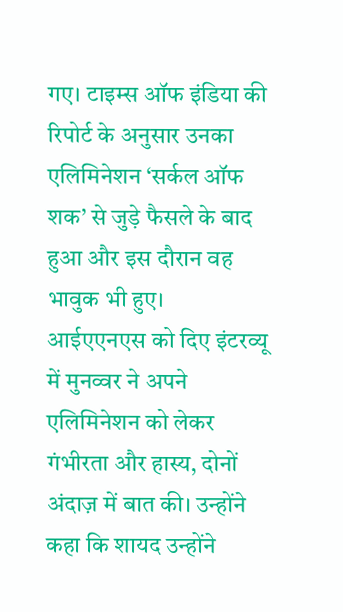गए। टाइम्स ऑफ इंडिया की रिपोर्ट के अनुसार उनका एलिमिनेशन ‘सर्कल ऑफ शक’ से जुड़े फैसले के बाद हुआ और इस दौरान वह भावुक भी हुए।
आईएएनएस को दिए इंटरव्यू में मुनव्वर ने अपने एलिमिनेशन को लेकर गंभीरता और हास्य, दोनों अंदाज़ में बात की। उन्होंने कहा कि शायद उन्होंने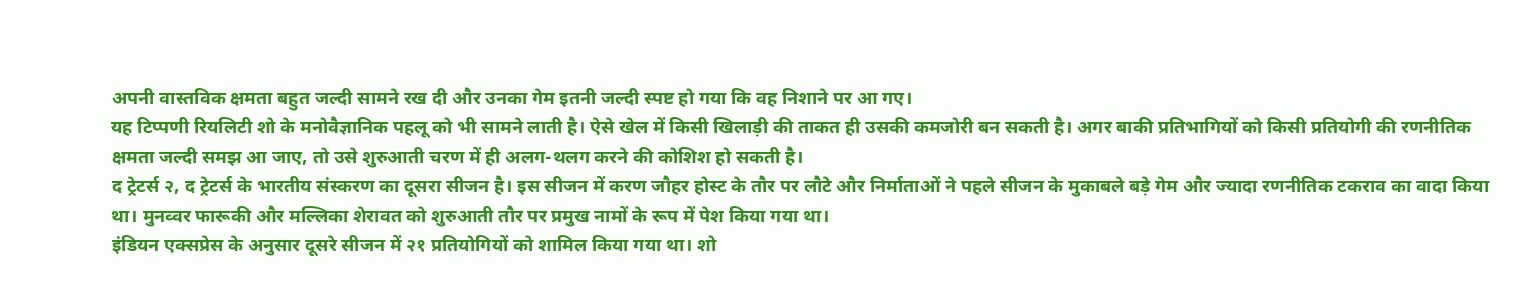अपनी वास्तविक क्षमता बहुत जल्दी सामने रख दी और उनका गेम इतनी जल्दी स्पष्ट हो गया कि वह निशाने पर आ गए।
यह टिप्पणी रियलिटी शो के मनोवैज्ञानिक पहलू को भी सामने लाती है। ऐसे खेल में किसी खिलाड़ी की ताकत ही उसकी कमजोरी बन सकती है। अगर बाकी प्रतिभागियों को किसी प्रतियोगी की रणनीतिक क्षमता जल्दी समझ आ जाए, तो उसे शुरुआती चरण में ही अलग-थलग करने की कोशिश हो सकती है।
द ट्रेटर्स २, द ट्रेटर्स के भारतीय संस्करण का दूसरा सीजन है। इस सीजन में करण जौहर होस्ट के तौर पर लौटे और निर्माताओं ने पहले सीजन के मुकाबले बड़े गेम और ज्यादा रणनीतिक टकराव का वादा किया था। मुनव्वर फारूकी और मल्लिका शेरावत को शुरुआती तौर पर प्रमुख नामों के रूप में पेश किया गया था।
इंडियन एक्सप्रेस के अनुसार दूसरे सीजन में २१ प्रतियोगियों को शामिल किया गया था। शो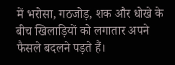में भरोसा, गठजोड़, शक और धोखे के बीच खिलाड़ियों को लगातार अपने फैसले बदलने पड़ते हैं।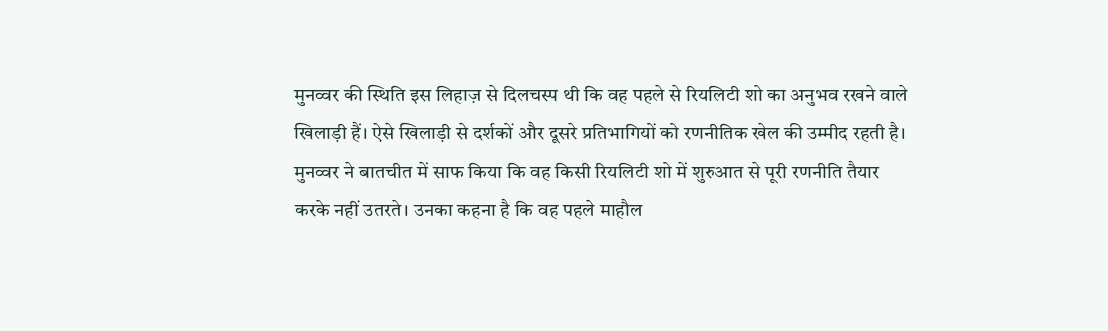मुनव्वर की स्थिति इस लिहाज़ से दिलचस्प थी कि वह पहले से रियलिटी शो का अनुभव रखने वाले खिलाड़ी हैं। ऐसे खिलाड़ी से दर्शकों और दूसरे प्रतिभागियों को रणनीतिक खेल की उम्मीद रहती है।
मुनव्वर ने बातचीत में साफ किया कि वह किसी रियलिटी शो में शुरुआत से पूरी रणनीति तैयार करके नहीं उतरते। उनका कहना है कि वह पहले माहौल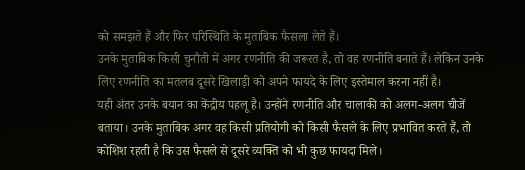को समझते हैं और फिर परिस्थिति के मुताबिक फैसला लेते हैं।
उनके मुताबिक किसी चुनौती में अगर रणनीति की जरूरत है, तो वह रणनीति बनाते हैं। लेकिन उनके लिए रणनीति का मतलब दूसरे खिलाड़ी को अपने फायदे के लिए इस्तेमाल करना नहीं है।
यही अंतर उनके बयान का केंद्रीय पहलू है। उन्होंने रणनीति और चालाकी को अलग-अलग चीजें बताया। उनके मुताबिक अगर वह किसी प्रतियोगी को किसी फैसले के लिए प्रभावित करते हैं, तो कोशिश रहती है कि उस फैसले से दूसरे व्यक्ति को भी कुछ फायदा मिले।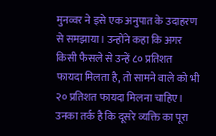मुनव्वर ने इसे एक अनुपात के उदाहरण से समझाया। उन्होंने कहा कि अगर किसी फैसले से उन्हें ८० प्रतिशत फायदा मिलता है, तो सामने वाले को भी २० प्रतिशत फायदा मिलना चाहिए। उनका तर्क है कि दूसरे व्यक्ति का पूरा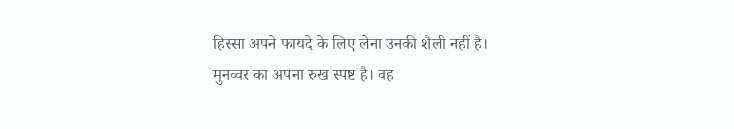हिस्सा अपने फायदे के लिए लेना उनकी शैली नहीं है।
मुनव्वर का अपना रुख स्पष्ट है। वह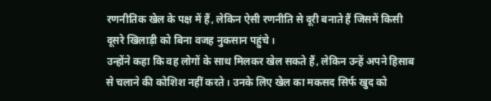रणनीतिक खेल के पक्ष में हैं, लेकिन ऐसी रणनीति से दूरी बनाते हैं जिसमें किसी दूसरे खिलाड़ी को बिना वजह नुकसान पहुंचे।
उन्होंने कहा कि वह लोगों के साथ मिलकर खेल सकते हैं, लेकिन उन्हें अपने हिसाब से चलाने की कोशिश नहीं करते। उनके लिए खेल का मकसद सिर्फ खुद को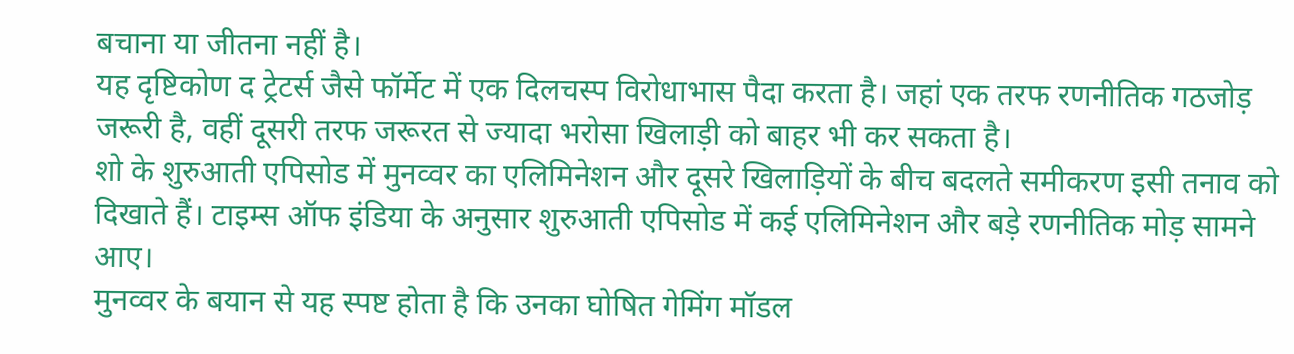बचाना या जीतना नहीं है।
यह दृष्टिकोण द ट्रेटर्स जैसे फॉर्मेट में एक दिलचस्प विरोधाभास पैदा करता है। जहां एक तरफ रणनीतिक गठजोड़ जरूरी है, वहीं दूसरी तरफ जरूरत से ज्यादा भरोसा खिलाड़ी को बाहर भी कर सकता है।
शो के शुरुआती एपिसोड में मुनव्वर का एलिमिनेशन और दूसरे खिलाड़ियों के बीच बदलते समीकरण इसी तनाव को दिखाते हैं। टाइम्स ऑफ इंडिया के अनुसार शुरुआती एपिसोड में कई एलिमिनेशन और बड़े रणनीतिक मोड़ सामने आए।
मुनव्वर के बयान से यह स्पष्ट होता है कि उनका घोषित गेमिंग मॉडल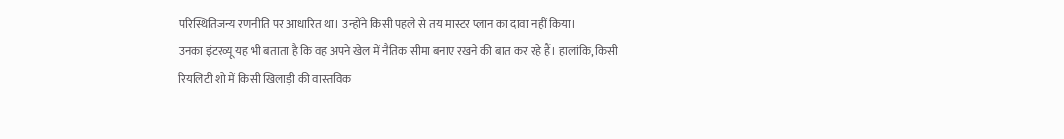परिस्थितिजन्य रणनीति पर आधारित था। उन्होंने किसी पहले से तय मास्टर प्लान का दावा नहीं किया।
उनका इंटरव्यू यह भी बताता है कि वह अपने खेल में नैतिक सीमा बनाए रखने की बात कर रहे हैं। हालांकि, किसी रियलिटी शो में किसी खिलाड़ी की वास्तविक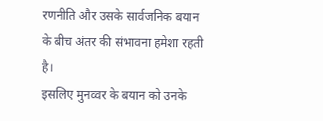रणनीति और उसके सार्वजनिक बयान के बीच अंतर की संभावना हमेशा रहती है।
इसलिए मुनव्वर के बयान को उनके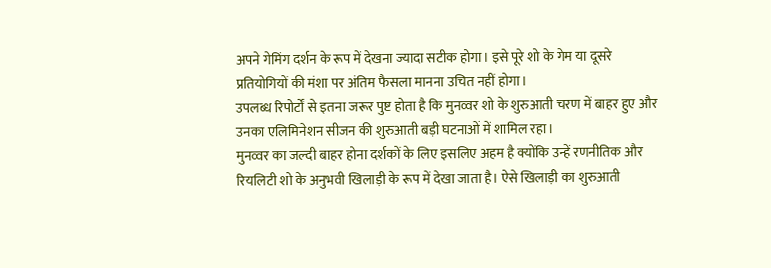अपने गेमिंग दर्शन के रूप में देखना ज्यादा सटीक होगा। इसे पूरे शो के गेम या दूसरे प्रतियोगियों की मंशा पर अंतिम फैसला मानना उचित नहीं होगा।
उपलब्ध रिपोर्टों से इतना जरूर पुष्ट होता है कि मुनव्वर शो के शुरुआती चरण में बाहर हुए और उनका एलिमिनेशन सीजन की शुरुआती बड़ी घटनाओं में शामिल रहा।
मुनव्वर का जल्दी बाहर होना दर्शकों के लिए इसलिए अहम है क्योंकि उन्हें रणनीतिक और रियलिटी शो के अनुभवी खिलाड़ी के रूप में देखा जाता है। ऐसे खिलाड़ी का शुरुआती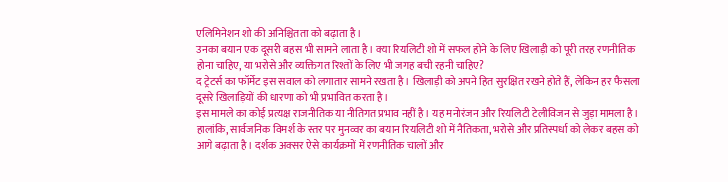एलिमिनेशन शो की अनिश्चितता को बढ़ाता है।
उनका बयान एक दूसरी बहस भी सामने लाता है। क्या रियलिटी शो में सफल होने के लिए खिलाड़ी को पूरी तरह रणनीतिक होना चाहिए, या भरोसे और व्यक्तिगत रिश्तों के लिए भी जगह बची रहनी चाहिए?
द ट्रेटर्स का फॉर्मेट इस सवाल को लगातार सामने रखता है। खिलाड़ी को अपने हित सुरक्षित रखने होते हैं, लेकिन हर फैसला दूसरे खिलाड़ियों की धारणा को भी प्रभावित करता है।
इस मामले का कोई प्रत्यक्ष राजनीतिक या नीतिगत प्रभाव नहीं है। यह मनोरंजन और रियलिटी टेलीविजन से जुड़ा मामला है।
हालांकि, सार्वजनिक विमर्श के स्तर पर मुनव्वर का बयान रियलिटी शो में नैतिकता, भरोसे और प्रतिस्पर्धा को लेकर बहस को आगे बढ़ाता है। दर्शक अक्सर ऐसे कार्यक्रमों में रणनीतिक चालों और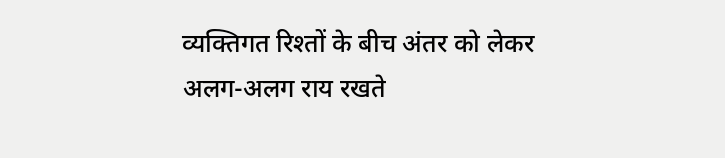व्यक्तिगत रिश्तों के बीच अंतर को लेकर अलग-अलग राय रखते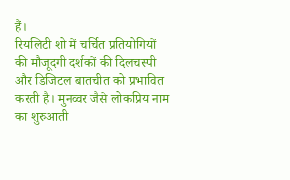हैं।
रियलिटी शो में चर्चित प्रतियोगियों की मौजूदगी दर्शकों की दिलचस्पी और डिजिटल बातचीत को प्रभावित करती है। मुनव्वर जैसे लोकप्रिय नाम का शुरुआती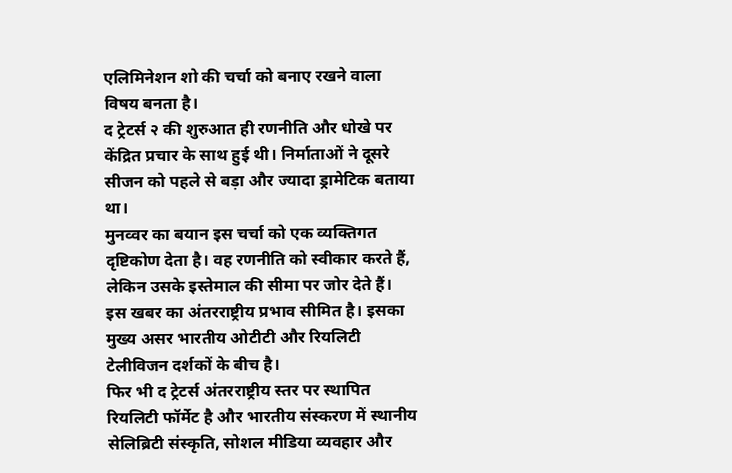एलिमिनेशन शो की चर्चा को बनाए रखने वाला विषय बनता है।
द ट्रेटर्स २ की शुरुआत ही रणनीति और धोखे पर केंद्रित प्रचार के साथ हुई थी। निर्माताओं ने दूसरे सीजन को पहले से बड़ा और ज्यादा ड्रामेटिक बताया था।
मुनव्वर का बयान इस चर्चा को एक व्यक्तिगत दृष्टिकोण देता है। वह रणनीति को स्वीकार करते हैं, लेकिन उसके इस्तेमाल की सीमा पर जोर देते हैं।
इस खबर का अंतरराष्ट्रीय प्रभाव सीमित है। इसका मुख्य असर भारतीय ओटीटी और रियलिटी टेलीविजन दर्शकों के बीच है।
फिर भी द ट्रेटर्स अंतरराष्ट्रीय स्तर पर स्थापित रियलिटी फॉर्मेट है और भारतीय संस्करण में स्थानीय सेलिब्रिटी संस्कृति, सोशल मीडिया व्यवहार और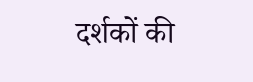दर्शकों की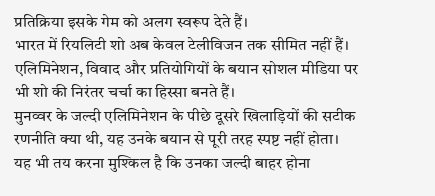प्रतिक्रिया इसके गेम को अलग स्वरूप देते हैं।
भारत में रियलिटी शो अब केवल टेलीविजन तक सीमित नहीं हैं। एलिमिनेशन, विवाद और प्रतियोगियों के बयान सोशल मीडिया पर भी शो की निरंतर चर्चा का हिस्सा बनते हैं।
मुनव्वर के जल्दी एलिमिनेशन के पीछे दूसरे खिलाड़ियों की सटीक रणनीति क्या थी, यह उनके बयान से पूरी तरह स्पष्ट नहीं होता।
यह भी तय करना मुश्किल है कि उनका जल्दी बाहर होना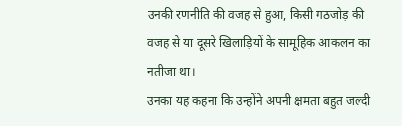उनकी रणनीति की वजह से हुआ, किसी गठजोड़ की वजह से या दूसरे खिलाड़ियों के सामूहिक आकलन का नतीजा था।
उनका यह कहना कि उन्होंने अपनी क्षमता बहुत जल्दी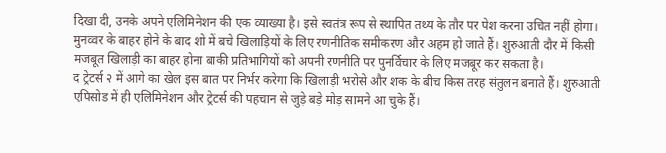दिखा दी, उनके अपने एलिमिनेशन की एक व्याख्या है। इसे स्वतंत्र रूप से स्थापित तथ्य के तौर पर पेश करना उचित नहीं होगा।
मुनव्वर के बाहर होने के बाद शो में बचे खिलाड़ियों के लिए रणनीतिक समीकरण और अहम हो जाते हैं। शुरुआती दौर में किसी मजबूत खिलाड़ी का बाहर होना बाकी प्रतिभागियों को अपनी रणनीति पर पुनर्विचार के लिए मजबूर कर सकता है।
द ट्रेटर्स २ में आगे का खेल इस बात पर निर्भर करेगा कि खिलाड़ी भरोसे और शक के बीच किस तरह संतुलन बनाते हैं। शुरुआती एपिसोड में ही एलिमिनेशन और ट्रेटर्स की पहचान से जुड़े बड़े मोड़ सामने आ चुके हैं।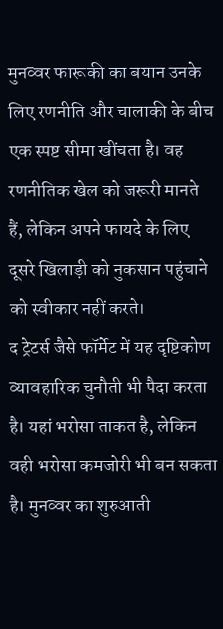मुनव्वर फारूकी का बयान उनके लिए रणनीति और चालाकी के बीच एक स्पष्ट सीमा खींचता है। वह रणनीतिक खेल को जरूरी मानते हैं, लेकिन अपने फायदे के लिए दूसरे खिलाड़ी को नुकसान पहुंचाने को स्वीकार नहीं करते।
द ट्रेटर्स जैसे फॉर्मेट में यह दृष्टिकोण व्यावहारिक चुनौती भी पैदा करता है। यहां भरोसा ताकत है, लेकिन वही भरोसा कमजोरी भी बन सकता है। मुनव्वर का शुरुआती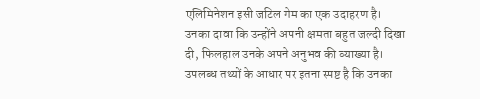एलिमिनेशन इसी जटिल गेम का एक उदाहरण है।
उनका दावा कि उन्होंने अपनी क्षमता बहुत जल्दी दिखा दी, फिलहाल उनके अपने अनुभव की व्याख्या है। उपलब्ध तथ्यों के आधार पर इतना स्पष्ट है कि उनका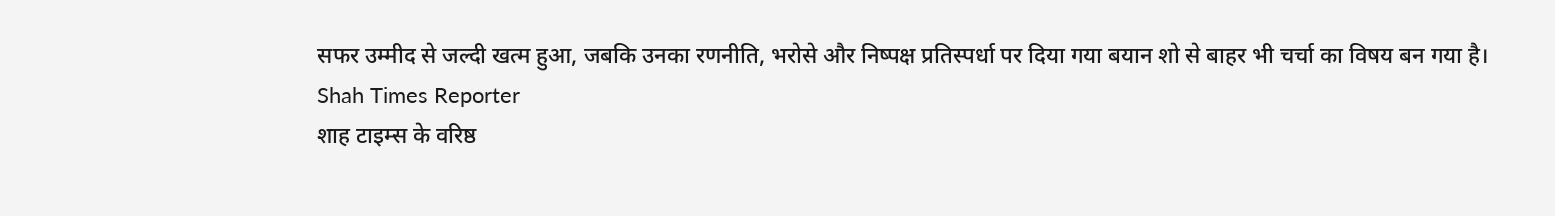सफर उम्मीद से जल्दी खत्म हुआ, जबकि उनका रणनीति, भरोसे और निष्पक्ष प्रतिस्पर्धा पर दिया गया बयान शो से बाहर भी चर्चा का विषय बन गया है।
Shah Times Reporter
शाह टाइम्स के वरिष्ठ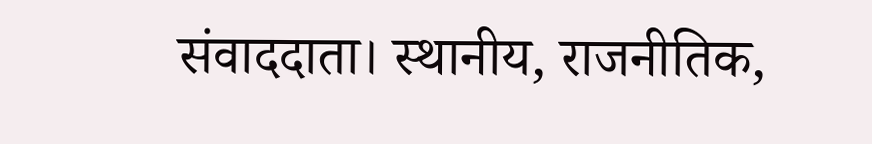संवाददाता। स्थानीय, राजनीतिक,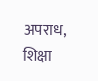अपराध, शिक्षा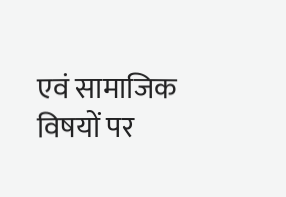एवं सामाजिक विषयों पर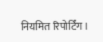नियमित रिपोर्टिंग।